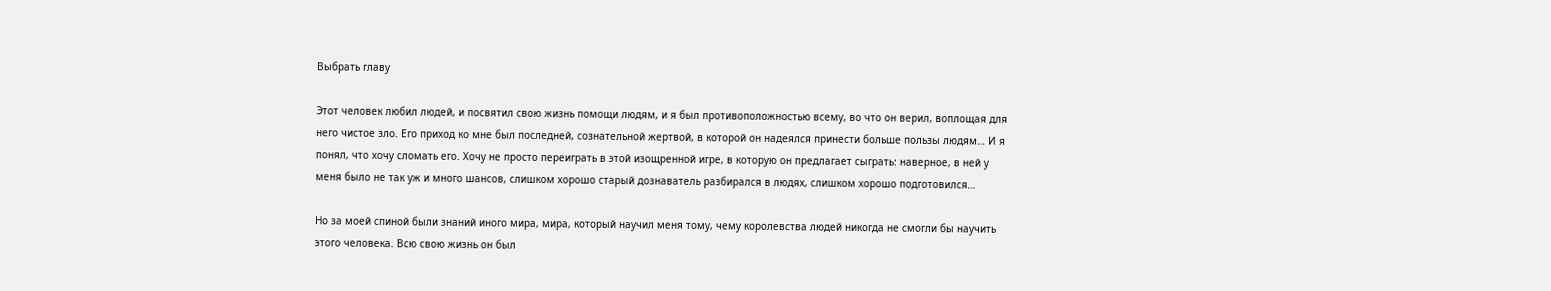Выбрать главу

Этот человек любил людей, и посвятил свою жизнь помощи людям, и я был противоположностью всему, во что он верил, воплощая для него чистое зло. Его приход ко мне был последней, сознательной жертвой, в которой он надеялся принести больше пользы людям… И я понял, что хочу сломать его. Хочу не просто переиграть в этой изощренной игре, в которую он предлагает сыграть: наверное, в ней у меня было не так уж и много шансов, слишком хорошо старый дознаватель разбирался в людях, слишком хорошо подготовился…

Но за моей спиной были знаний иного мира, мира, который научил меня тому, чему королевства людей никогда не смогли бы научить этого человека. Всю свою жизнь он был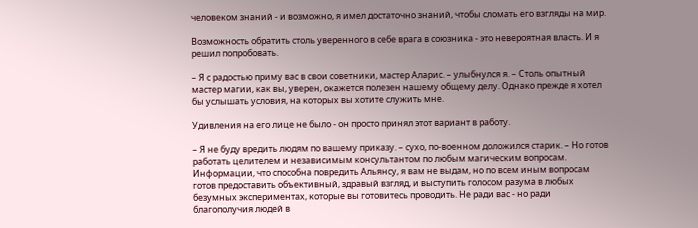человеком знаний - и возможно, я имел достаточно знаний, чтобы сломать его взгляды на мир.

Возможность обратить столь уверенного в себе врага в союзника - это невероятная власть. И я решил попробовать.

– Я с радостью приму вас в свои советники, мастер Аларис. – улыбнулся я. – Столь опытный мастер магии, как вы, уверен, окажется полезен нашему общему делу. Однако прежде я хотел бы услышать условия, на которых вы хотите служить мне.

Удивления на его лице не было - он просто принял этот вариант в работу.

– Я не буду вредить людям по вашему приказу. – сухо, по-военном доложился старик. – Но готов работать целителем и независимым консультантом по любым магическим вопросам. Информации, что способна повредить Альянсу, я вам не выдам, но по всем иным вопросам готов предоставить объективный, здравый взгляд, и выступить голосом разума в любых безумных экспериментах, которые вы готовитесь проводить. Не ради вас - но ради благополучия людей в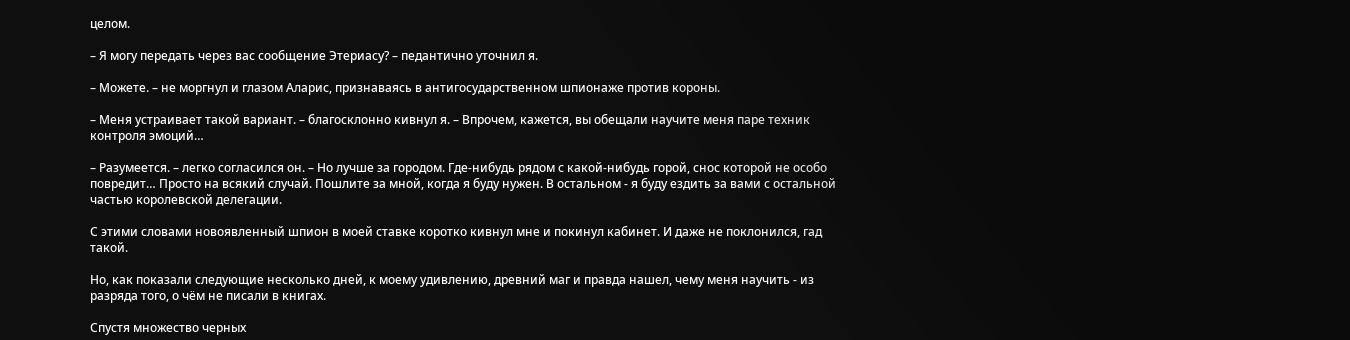целом.

– Я могу передать через вас сообщение Этериасу? – педантично уточнил я.

– Можете. – не моргнул и глазом Аларис, признаваясь в антигосударственном шпионаже против короны.

– Меня устраивает такой вариант. – благосклонно кивнул я. – Впрочем, кажется, вы обещали научите меня паре техник контроля эмоций…

– Разумеется. – легко согласился он. – Но лучше за городом. Где-нибудь рядом с какой-нибудь горой, снос которой не особо повредит… Просто на всякий случай. Пошлите за мной, когда я буду нужен. В остальном - я буду ездить за вами с остальной частью королевской делегации.

С этими словами новоявленный шпион в моей ставке коротко кивнул мне и покинул кабинет. И даже не поклонился, гад такой.

Но, как показали следующие несколько дней, к моему удивлению, древний маг и правда нашел, чему меня научить - из разряда того, о чём не писали в книгах.

Спустя множество черных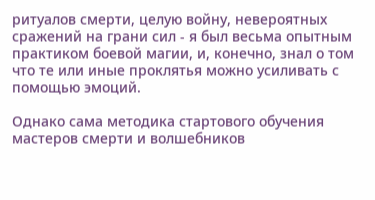ритуалов смерти, целую войну, невероятных сражений на грани сил - я был весьма опытным практиком боевой магии, и, конечно, знал о том что те или иные проклятья можно усиливать с помощью эмоций.

Однако сама методика стартового обучения мастеров смерти и волшебников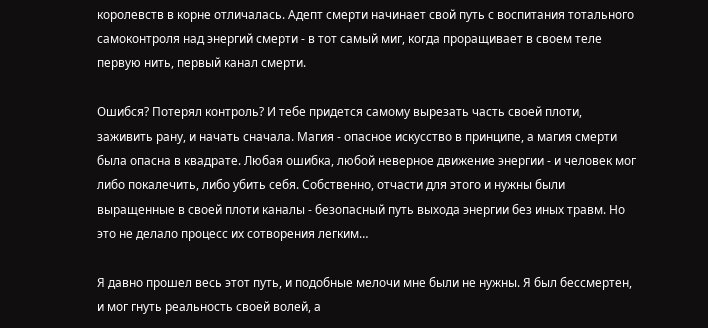королевств в корне отличалась. Адепт смерти начинает свой путь с воспитания тотального самоконтроля над энергий смерти - в тот самый миг, когда проращивает в своем теле первую нить, первый канал смерти.

Ошибся? Потерял контроль? И тебе придется самому вырезать часть своей плоти, заживить рану, и начать сначала. Магия - опасное искусство в принципе, а магия смерти была опасна в квадрате. Любая ошибка, любой неверное движение энергии - и человек мог либо покалечить, либо убить себя. Собственно, отчасти для этого и нужны были выращенные в своей плоти каналы - безопасный путь выхода энергии без иных травм. Но это не делало процесс их сотворения легким…

Я давно прошел весь этот путь, и подобные мелочи мне были не нужны. Я был бессмертен, и мог гнуть реальность своей волей, а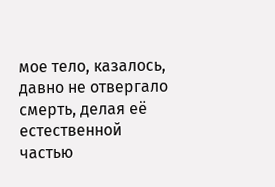мое тело, казалось, давно не отвергало смерть, делая её естественной частью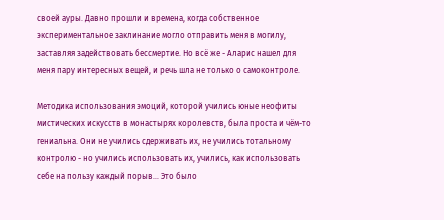своей ауры. Давно прошли и времена, когда собственное экспериментальное заклинание могло отправить меня в могилу, заставляя задействовать бессмертие. Но всё же - Аларис нашел для меня пару интересных вещей, и речь шла не только о самоконтроле.

Методика использования эмоций, которой учились юные неофиты мистических искусств в монастырях королевств, была проста и чём-то гениальна. Они не учились сдерживать их, не учились тотальному контролю - но учились использовать их, учились, как использовать себе на пользу каждый порыв… Это было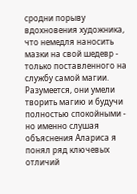сродни порыву вдохновения художника, что немедля наносить мазки на свой шедевр - только поставленного на службу самой магии. Разумеется, они умели творить магию и будучи полностью спокойными - но именно слушая объяснения Алариса я понял ряд ключевых отличий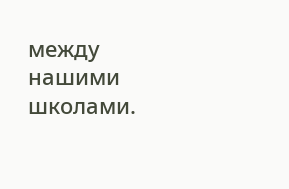между нашими школами.